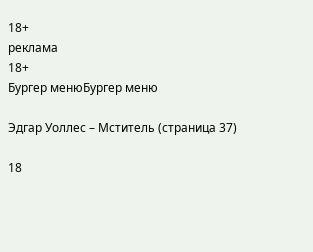18+
реклама
18+
Бургер менюБургер меню

Эдгар Уоллес – Мститель (страница 37)

18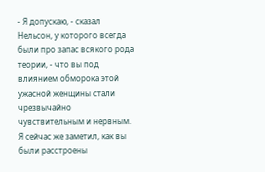- Я допускаю, - сказал Нельсон, у которого всегда были про запас всякого рода теории, - что вы под влиянием обморока этой ужасной женщины стали чрезвычайно чувствительным и нервным. Я сейчас же заметил, как вы были расстроены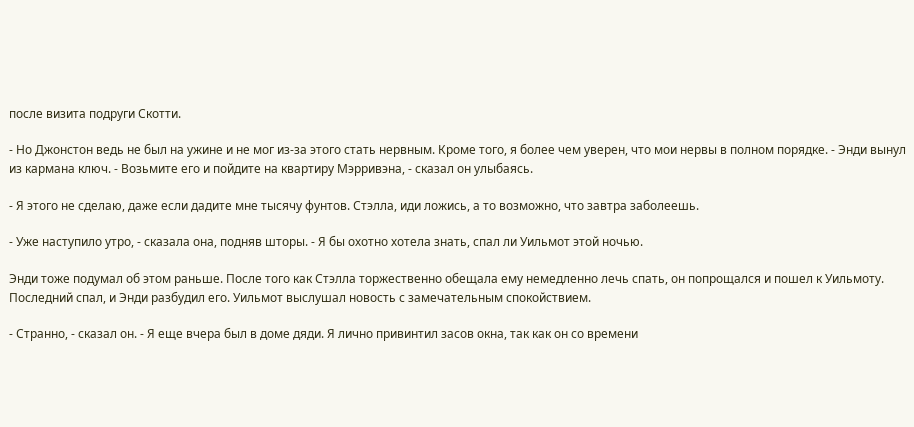после визита подруги Скотти.

- Но Джонстон ведь не был на ужине и не мог из-за этого стать нервным. Кроме того, я более чем уверен, что мои нервы в полном порядке. - Энди вынул из кармана ключ. - Возьмите его и пойдите на квартиру Мэрривэна, - сказал он улыбаясь.

- Я этого не сделаю, даже если дадите мне тысячу фунтов. Стэлла, иди ложись, а то возможно, что завтра заболеешь.

- Уже наступило утро, - сказала она, подняв шторы. - Я бы охотно хотела знать, спал ли Уильмот этой ночью.

Энди тоже подумал об этом раньше. После того как Стэлла торжественно обещала ему немедленно лечь спать, он попрощался и пошел к Уильмоту. Последний спал, и Энди разбудил его. Уильмот выслушал новость с замечательным спокойствием.

- Странно, - сказал он. - Я еще вчера был в доме дяди. Я лично привинтил засов окна, так как он со времени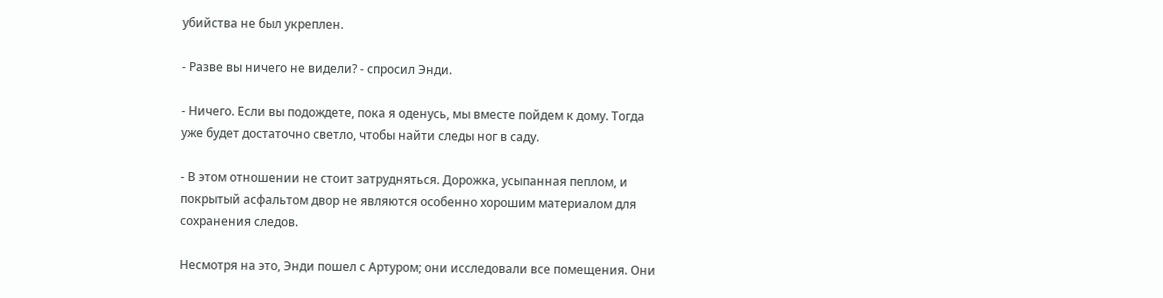убийства не был укреплен.

- Разве вы ничего не видели? - спросил Энди.

- Ничего. Если вы подождете, пока я оденусь, мы вместе пойдем к дому. Тогда уже будет достаточно светло, чтобы найти следы ног в саду.

- В этом отношении не стоит затрудняться. Дорожка, усыпанная пеплом, и покрытый асфальтом двор не являются особенно хорошим материалом для сохранения следов.

Несмотря на это, Энди пошел с Артуром; они исследовали все помещения. Они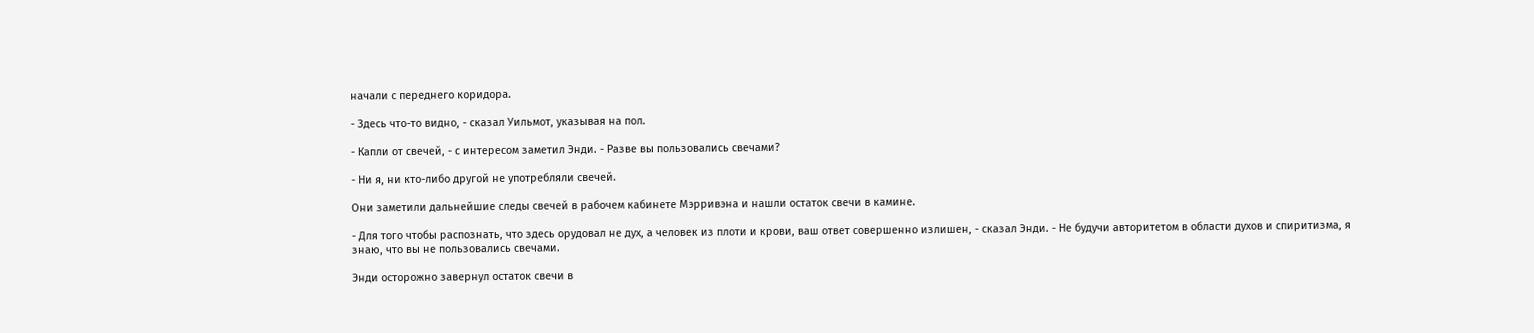начали с переднего коридора.

- Здесь что-то видно, - сказал Уильмот, указывая на пол.

- Капли от свечей, - с интересом заметил Энди. - Разве вы пользовались свечами?

- Ни я, ни кто-либо другой не употребляли свечей.

Они заметили дальнейшие следы свечей в рабочем кабинете Мэрривэна и нашли остаток свечи в камине.

- Для того чтобы распознать, что здесь орудовал не дух, а человек из плоти и крови, ваш ответ совершенно излишен, - сказал Энди. - Не будучи авторитетом в области духов и спиритизма, я знаю, что вы не пользовались свечами.

Энди осторожно завернул остаток свечи в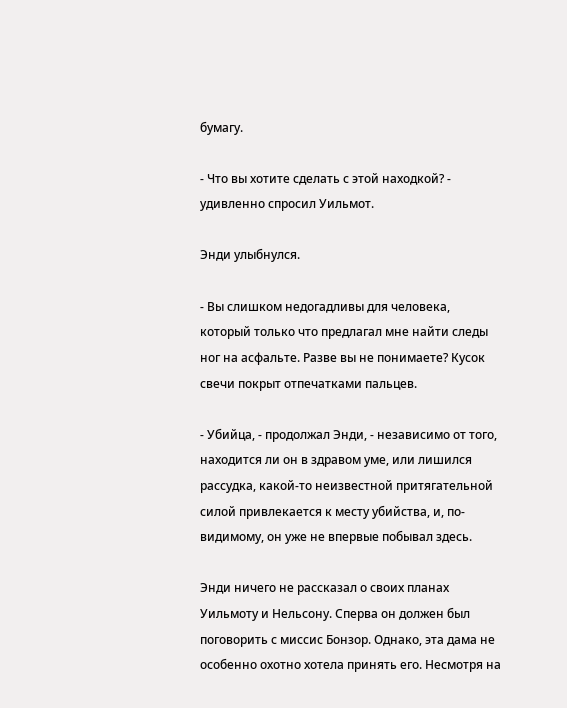бумагу.

- Что вы хотите сделать с этой находкой? - удивленно спросил Уильмот.

Энди улыбнулся.

- Вы слишком недогадливы для человека, который только что предлагал мне найти следы ног на асфальте. Разве вы не понимаете? Кусок свечи покрыт отпечатками пальцев.

- Убийца, - продолжал Энди, - независимо от того, находится ли он в здравом уме, или лишился рассудка, какой-то неизвестной притягательной силой привлекается к месту убийства, и, по-видимому, он уже не впервые побывал здесь.

Энди ничего не рассказал о своих планах Уильмоту и Нельсону. Сперва он должен был поговорить с миссис Бонзор. Однако, эта дама не особенно охотно хотела принять его. Несмотря на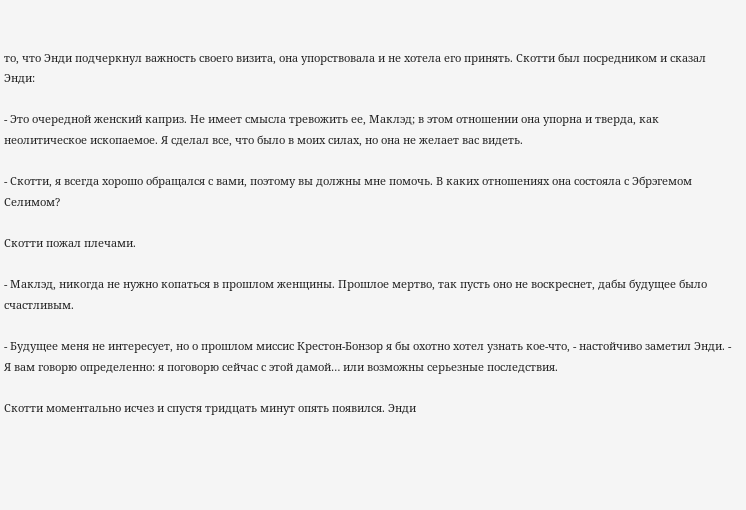то, что Энди подчеркнул важность своего визита, она упорствовала и не хотела его принять. Скотти был посредником и сказал Энди:

- Это очередной женский каприз. Не имеет смысла тревожить ее, Маклэд; в этом отношении она упорна и тверда, как неолитическое ископаемое. Я сделал все, что было в моих силах, но она не желает вас видеть.

- Скотти, я всегда хорошо обращался с вами, поэтому вы должны мне помочь. В каких отношениях она состояла с Эбрэгемом Селимом?

Скотти пожал плечами.

- Маклэд, никогда не нужно копаться в прошлом женщины. Прошлое мертво, так пусть оно не воскреснет, дабы будущее было счастливым.

- Будущее меня не интересует, но о прошлом миссис Крестон-Бонзор я бы охотно хотел узнать кое-что, - настойчиво заметил Энди. - Я вам говорю определенно: я поговорю сейчас с этой дамой… или возможны серьезные последствия.

Скотти моментально исчез и спустя тридцать минут опять появился. Энди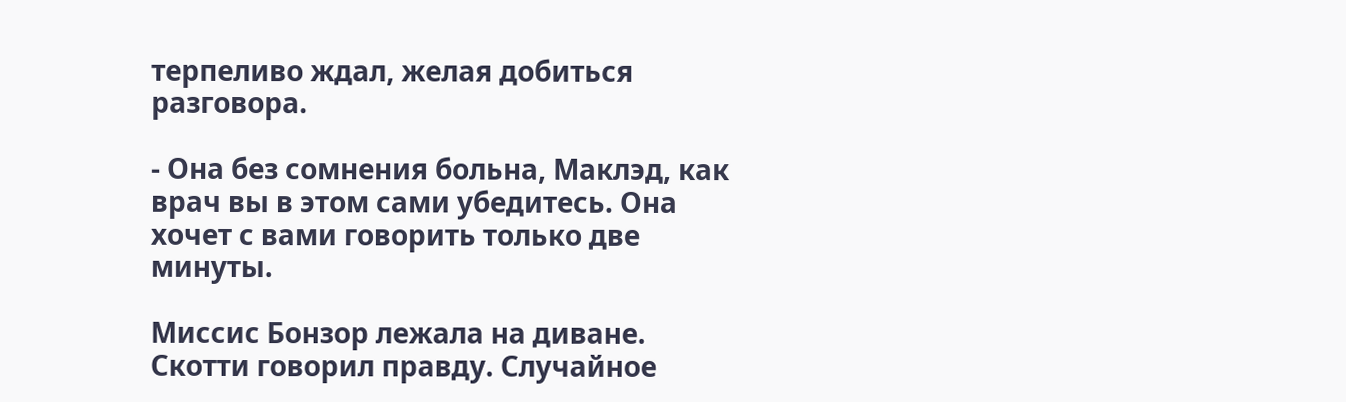терпеливо ждал, желая добиться разговора.

- Она без сомнения больна, Маклэд, как врач вы в этом сами убедитесь. Она хочет с вами говорить только две минуты.

Миссис Бонзор лежала на диване. Скотти говорил правду. Случайное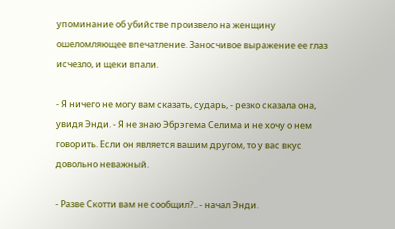упоминание об убийстве произвело на женщину ошеломляющее впечатление. Заносчивое выражение ее глаз исчезло, и щеки впали.

- Я ничего не могу вам сказать, сударь, - резко сказала она, увидя Энди. - Я не знаю Эбрэгема Селима и не хочу о нем говорить. Если он является вашим другом, то у вас вкус довольно неважный.

- Разве Скотти вам не сообщил?.. - начал Энди.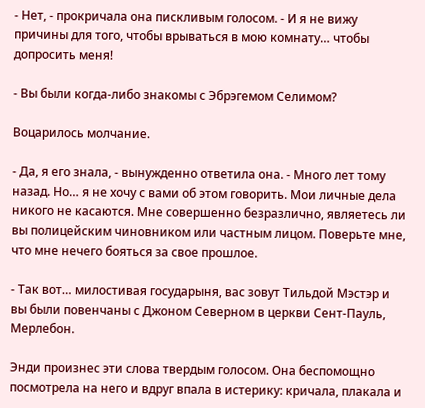- Нет, - прокричала она пискливым голосом. - И я не вижу причины для того, чтобы врываться в мою комнату… чтобы допросить меня!

- Вы были когда-либо знакомы с Эбрэгемом Селимом?

Воцарилось молчание.

- Да, я его знала, - вынужденно ответила она. - Много лет тому назад. Но… я не хочу с вами об этом говорить. Мои личные дела никого не касаются. Мне совершенно безразлично, являетесь ли вы полицейским чиновником или частным лицом. Поверьте мне, что мне нечего бояться за свое прошлое.

- Так вот… милостивая государыня, вас зовут Тильдой Мэстэр и вы были повенчаны с Джоном Северном в церкви Сент-Пауль, Мерлебон.

Энди произнес эти слова твердым голосом. Она беспомощно посмотрела на него и вдруг впала в истерику: кричала, плакала и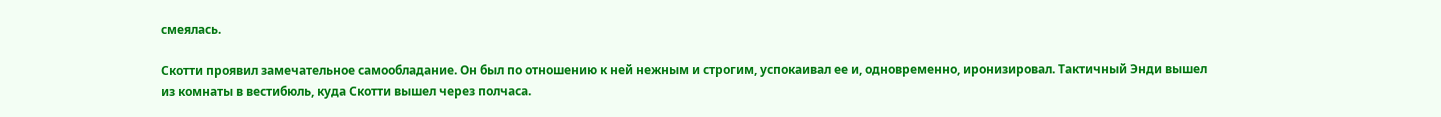смеялась.

Скотти проявил замечательное самообладание. Он был по отношению к ней нежным и строгим, успокаивал ее и, одновременно, иронизировал. Тактичный Энди вышел из комнаты в вестибюль, куда Скотти вышел через полчаса.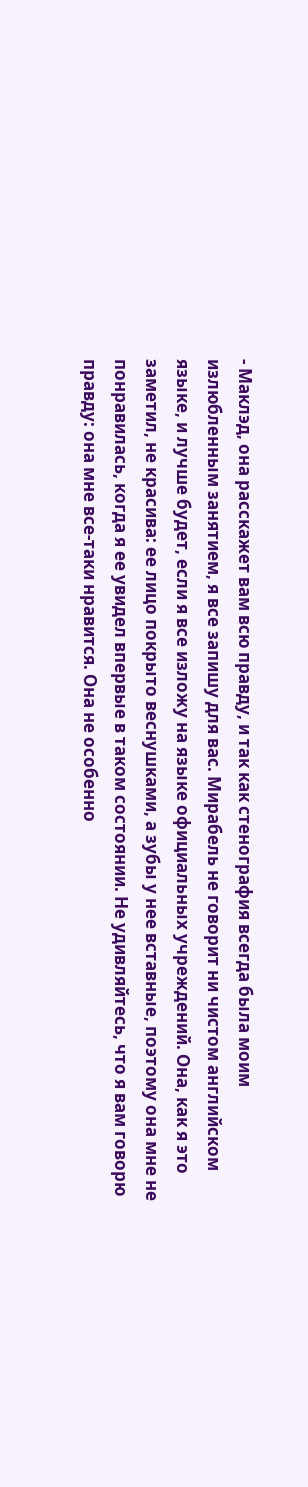- Маклэд, она расскажет вам всю правду, и так как стенография всегда была моим излюбленным занятием, я все запишу для вас. Мирабель не говорит ни чистом английском языке, и лучше будет, если я все изложу на языке официальных учреждений. Она, как я это заметил, не красива: ее лицо покрыто веснушками, а зубы у нее вставные, поэтому она мне не понравилась, когда я ее увидел впервые в таком состоянии. Не удивляйтесь, что я вам говорю правду: она мне все-таки нравится. Она не особенно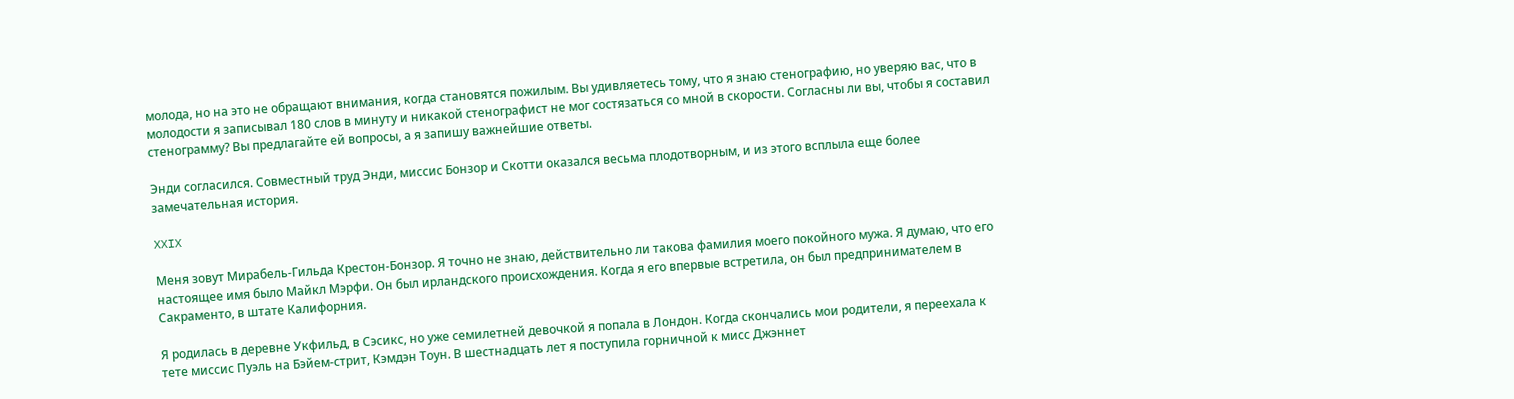молода, но на это не обращают внимания, когда становятся пожилым. Вы удивляетесь тому, что я знаю стенографию, но уверяю вас, что в молодости я записывал 180 слов в минуту и никакой стенографист не мог состязаться со мной в скорости. Согласны ли вы, чтобы я составил стенограмму? Вы предлагайте ей вопросы, а я запишу важнейшие ответы.

Энди согласился. Совместный труд Энди, миссис Бонзор и Скотти оказался весьма плодотворным, и из этого всплыла еще более замечательная история.

XXIX

Меня зовут Мирабель-Гильда Крестон-Бонзор. Я точно не знаю, действительно ли такова фамилия моего покойного мужа. Я думаю, что его настоящее имя было Майкл Мэрфи. Он был ирландского происхождения. Когда я его впервые встретила, он был предпринимателем в Сакраменто, в штате Калифорния.

Я родилась в деревне Укфильд, в Сэсикс, но уже семилетней девочкой я попала в Лондон. Когда скончались мои родители, я переехала к тете миссис Пуэль на Бэйем-стрит, Кэмдэн Тоун. В шестнадцать лет я поступила горничной к мисс Джэннет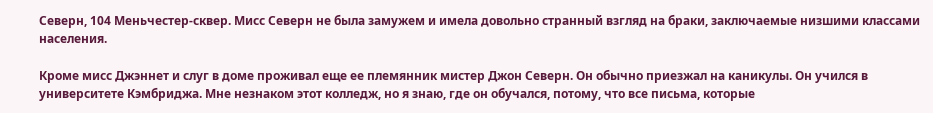Северн, 104 Меньчестер-сквер. Мисс Северн не была замужем и имела довольно странный взгляд на браки, заключаемые низшими классами населения.

Кроме мисс Джэннет и слуг в доме проживал еще ее племянник мистер Джон Северн. Он обычно приезжал на каникулы. Он учился в университете Кэмбриджа. Мне незнаком этот колледж, но я знаю, где он обучался, потому, что все письма, которые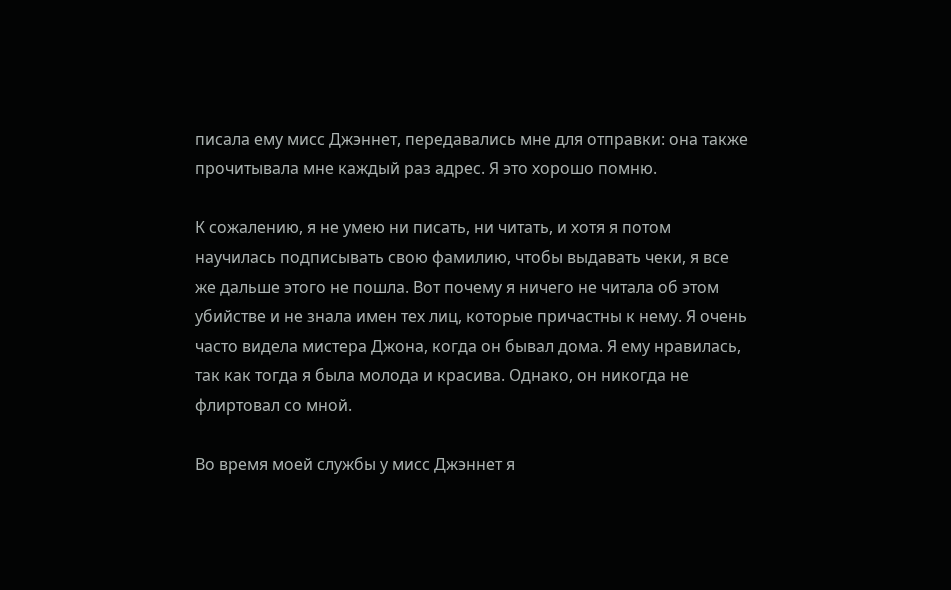писала ему мисс Джэннет, передавались мне для отправки: она также прочитывала мне каждый раз адрес. Я это хорошо помню.

К сожалению, я не умею ни писать, ни читать, и хотя я потом научилась подписывать свою фамилию, чтобы выдавать чеки, я все же дальше этого не пошла. Вот почему я ничего не читала об этом убийстве и не знала имен тех лиц, которые причастны к нему. Я очень часто видела мистера Джона, когда он бывал дома. Я ему нравилась, так как тогда я была молода и красива. Однако, он никогда не флиртовал со мной.

Во время моей службы у мисс Джэннет я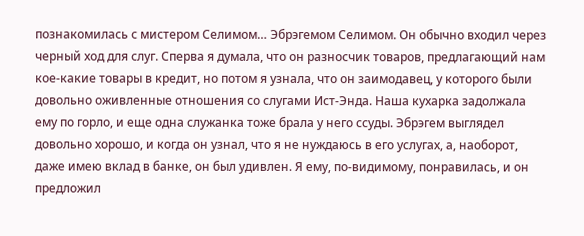познакомилась с мистером Селимом… Эбрэгемом Селимом. Он обычно входил через черный ход для слуг. Сперва я думала, что он разносчик товаров, предлагающий нам кое-какие товары в кредит, но потом я узнала, что он заимодавец, у которого были довольно оживленные отношения со слугами Ист-Энда. Наша кухарка задолжала ему по горло, и еще одна служанка тоже брала у него ссуды. Эбрэгем выглядел довольно хорошо, и когда он узнал, что я не нуждаюсь в его услугах, а, наоборот, даже имею вклад в банке, он был удивлен. Я ему, по-видимому, понравилась, и он предложил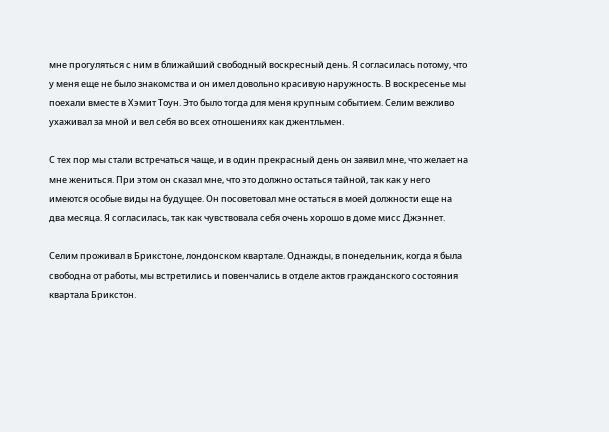мне прогуляться с ним в ближайший свободный воскресный день. Я согласилась потому, что у меня еще не было знакомства и он имел довольно красивую наружность. В воскресенье мы поехали вместе в Хэмит Тоун. Это было тогда для меня крупным событием. Селим вежливо ухаживал за мной и вел себя во всех отношениях как джентльмен.

С тех пор мы стали встречаться чаще, и в один прекрасный день он заявил мне, что желает на мне жениться. При этом он сказал мне, что это должно остаться тайной, так как у него имеются особые виды на будущее. Он посоветовал мне остаться в моей должности еще на два месяца. Я согласилась, так как чувствовала себя очень хорошо в доме мисс Джэннет.

Селим проживал в Брикстоне, лондонском квартале. Однажды, в понедельник, когда я была свободна от работы, мы встретились и повенчались в отделе актов гражданского состояния квартала Брикстон.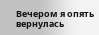Вечером я опять вернулась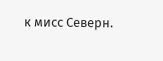к мисс Северн.